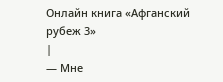Онлайн книга «Афганский рубеж 3»
|
— Мне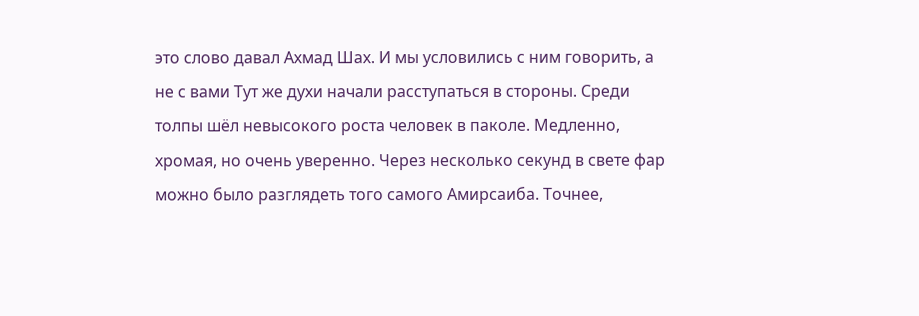это слово давал Ахмад Шах. И мы условились с ним говорить, а не с вами Тут же духи начали расступаться в стороны. Среди толпы шёл невысокого роста человек в паколе. Медленно, хромая, но очень уверенно. Через несколько секунд в свете фар можно было разглядеть того самого Амирсаиба. Точнее,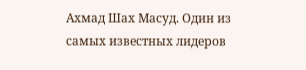Ахмад Шах Масуд. Один из самых известных лидеров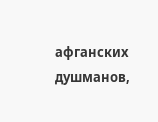афганских душманов,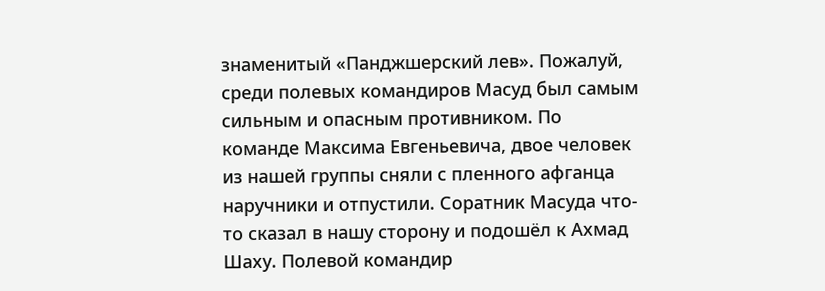знаменитый «Панджшерский лев». Пожалуй, среди полевых командиров Масуд был самым сильным и опасным противником. По команде Максима Евгеньевича, двое человек из нашей группы сняли с пленного афганца наручники и отпустили. Соратник Масуда что-то сказал в нашу сторону и подошёл к Ахмад Шаху. Полевой командир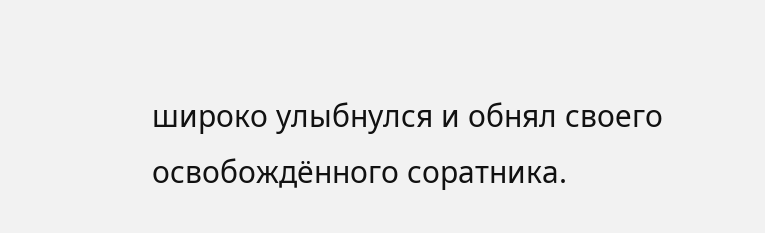широко улыбнулся и обнял своего освобождённого соратника.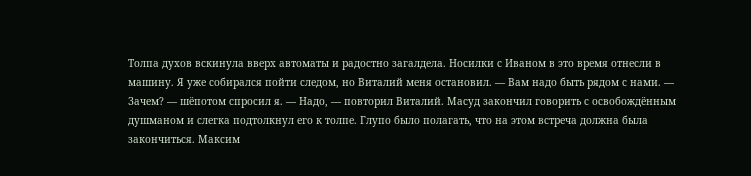Толпа духов вскинула вверх автоматы и радостно загалдела. Носилки с Иваном в это время отнесли в машину. Я уже собирался пойти следом, но Виталий меня остановил. — Вам надо быть рядом с нами. — Зачем? — шёпотом спросил я. — Надо, — повторил Виталий. Масуд закончил говорить с освобождённым душманом и слегка подтолкнул его к толпе. Глупо было полагать, что на этом встреча должна была закончиться. Максим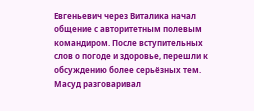Евгеньевич через Виталика начал общение с авторитетным полевым командиром. После вступительных слов о погоде и здоровье, перешли к обсуждению более серьёзных тем. Масуд разговаривал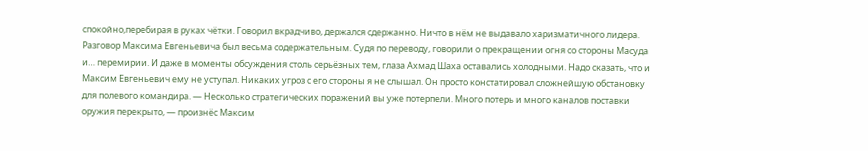спокойно,перебирая в руках чётки. Говорил вкрадчиво, держался сдержанно. Ничто в нём не выдавало харизматичного лидера. Разговор Максима Евгеньевича был весьма содержательным. Судя по переводу, говорили о прекращении огня со стороны Масуда и… перемирии. И даже в моменты обсуждения столь серьёзных тем, глаза Ахмад Шаха оставались холодными. Надо сказать, что и Максим Евгеньевич ему не уступал. Никаких угроз с его стороны я не слышал. Он просто констатировал сложнейшую обстановку для полевого командира. — Несколько стратегических поражений вы уже потерпели. Много потерь и много каналов поставки оружия перекрыто, — произнёс Максим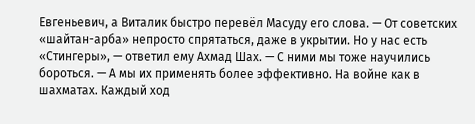Евгеньевич, а Виталик быстро перевёл Масуду его слова. — От советских «шайтан-арба» непросто спрятаться, даже в укрытии. Но у нас есть «Стингеры», — ответил ему Ахмад Шах. — С ними мы тоже научились бороться. — А мы их применять более эффективно. На войне как в шахматах. Каждый ход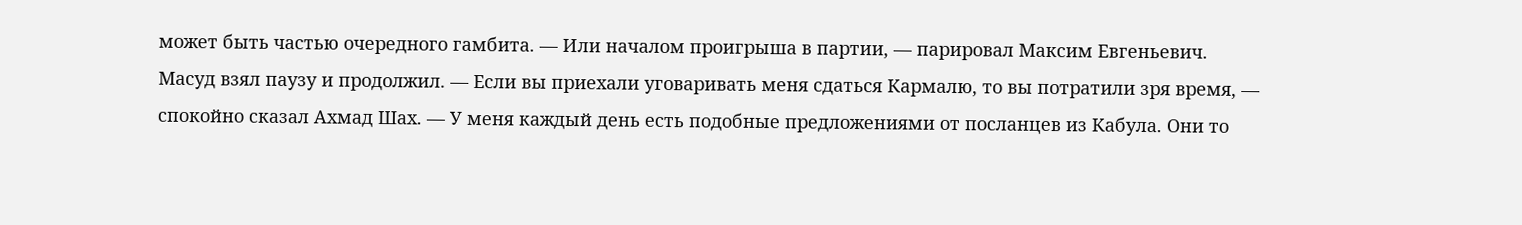может быть частью очередного гамбита. — Или началом проигрыша в партии, — парировал Максим Евгеньевич. Масуд взял паузу и продолжил. — Если вы приехали уговаривать меня сдаться Кармалю, то вы потратили зря время, — спокойно сказал Ахмад Шах. — У меня каждый день есть подобные предложениями от посланцев из Кабула. Они то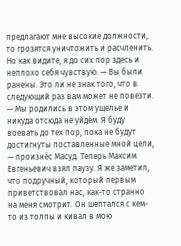предлагают мне высокие должности, то грозятся уничтожить и расчленить. Но как видите, я до сих пор здесь и неплохо себя чувствую. — Вы были ранены. Это ли не знак того, что в следующий раз вам может не повезти. — Мы родились в этом ущелье и никуда отсюда не уйдём. Я буду воевать до тех пор, пока не будут достигнуты поставленные мной цели, — произнёс Масуд. Теперь Максим Евгеньевич взял паузу. Я же заметил, что подручный, который первым приветствовал нас, как-то странно на меня смотрит. Он шептался с кем-то из толпы и кивал в мою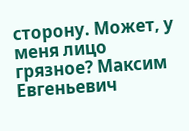сторону. Может, у меня лицо грязное? Максим Евгеньевич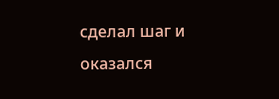сделал шаг и оказался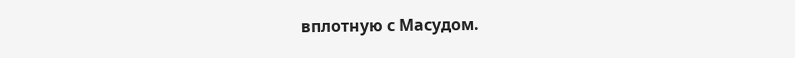вплотную с Масудом.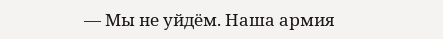— Мы не уйдём. Наша армия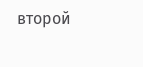второй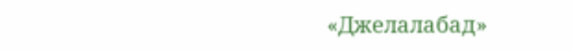«Джелалабад»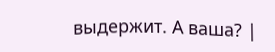выдержит. А ваша? |